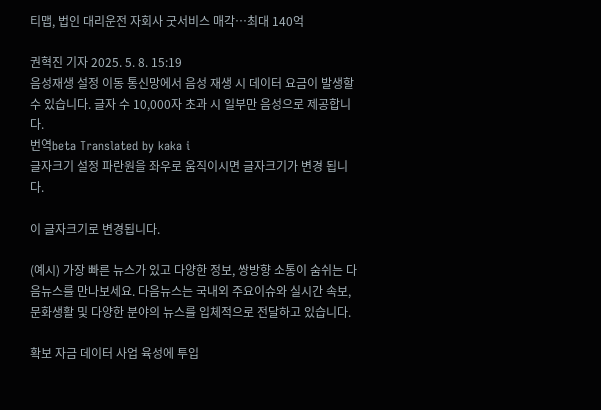티맵, 법인 대리운전 자회사 굿서비스 매각…최대 140억

권혁진 기자 2025. 5. 8. 15:19
음성재생 설정 이동 통신망에서 음성 재생 시 데이터 요금이 발생할 수 있습니다. 글자 수 10,000자 초과 시 일부만 음성으로 제공합니다.
번역beta Translated by kaka i
글자크기 설정 파란원을 좌우로 움직이시면 글자크기가 변경 됩니다.

이 글자크기로 변경됩니다.

(예시) 가장 빠른 뉴스가 있고 다양한 정보, 쌍방향 소통이 숨쉬는 다음뉴스를 만나보세요. 다음뉴스는 국내외 주요이슈와 실시간 속보, 문화생활 및 다양한 분야의 뉴스를 입체적으로 전달하고 있습니다.

확보 자금 데이터 사업 육성에 투입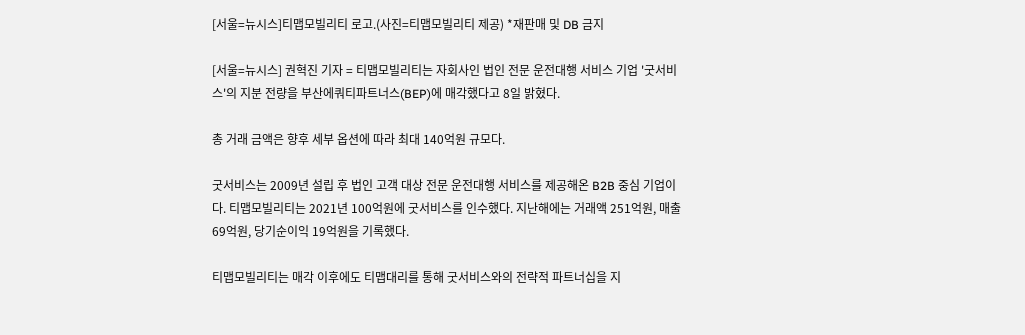[서울=뉴시스]티맵모빌리티 로고.(사진=티맵모빌리티 제공) *재판매 및 DB 금지

[서울=뉴시스] 권혁진 기자 = 티맵모빌리티는 자회사인 법인 전문 운전대행 서비스 기업 '굿서비스'의 지분 전량을 부산에쿼티파트너스(BEP)에 매각했다고 8일 밝혔다.

총 거래 금액은 향후 세부 옵션에 따라 최대 140억원 규모다.

굿서비스는 2009년 설립 후 법인 고객 대상 전문 운전대행 서비스를 제공해온 B2B 중심 기업이다. 티맵모빌리티는 2021년 100억원에 굿서비스를 인수했다. 지난해에는 거래액 251억원, 매출 69억원, 당기순이익 19억원을 기록했다.

티맵모빌리티는 매각 이후에도 티맵대리를 통해 굿서비스와의 전략적 파트너십을 지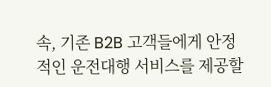속, 기존 B2B 고객들에게 안정적인 운전대행 서비스를 제공할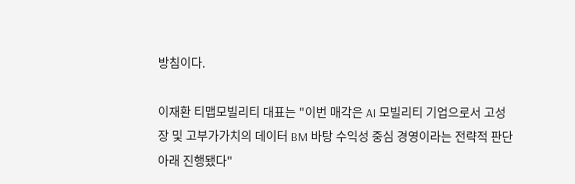방침이다.

이재환 티맵모빌리티 대표는 "이번 매각은 AI 모빌리티 기업으로서 고성장 및 고부가가치의 데이터 BM 바탕 수익성 중심 경영이라는 전략적 판단 아래 진행됐다"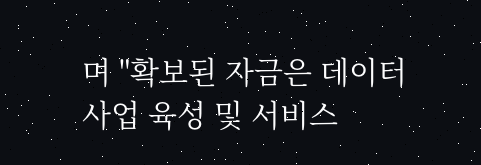며 "확보된 자금은 데이터 사업 육성 및 서비스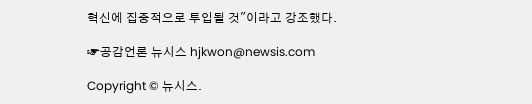혁신에 집중적으로 투입될 것"이라고 강조했다.

☞공감언론 뉴시스 hjkwon@newsis.com

Copyright © 뉴시스.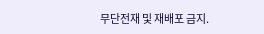무단전재 및 재배포 금지.